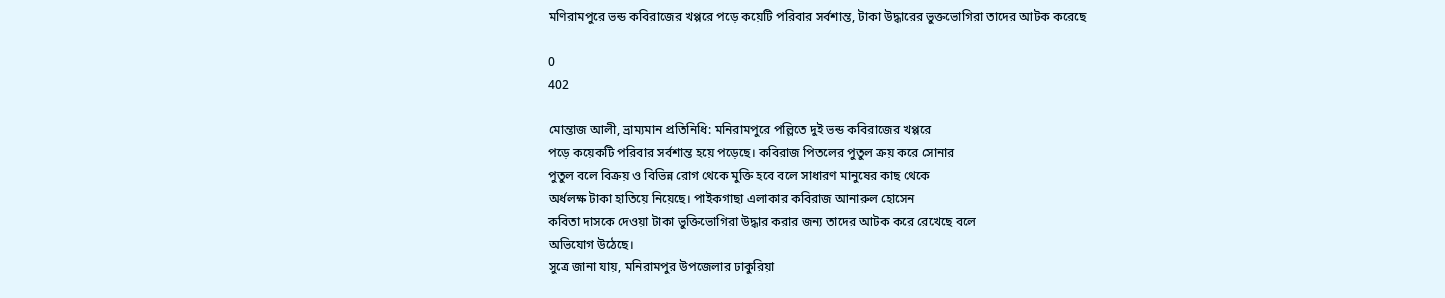মণিরামপুরে ভন্ড কবিরাজের খপ্পরে পড়ে কয়েটি পরিবার সর্বশান্ত, টাকা উদ্ধারের ভুক্তভোগিরা তাদের আটক করেছে

0
402

মোন্তাজ আলী, ভ্রাম্যমান প্রতিনিধি: মনিরামপুরে পল্লিতে দুই ভন্ড কবিরাজের খপ্পরে
পড়ে কয়েকটি পরিবার সর্বশান্ত হয়ে পড়েছে। কবিরাজ পিতলের পুতুল ক্রয় করে সোনার
পুতুল বলে বিক্রয় ও বিভিন্ন রোগ থেকে মুক্তি হবে বলে সাধারণ মানুষের কাছ থেকে
অর্ধলক্ষ টাকা হাতিয়ে নিয়েছে। পাইকগাছা এলাকার কবিরাজ আনারুল হোসেন
কবিতা দাসকে দেওয়া টাকা ভুক্তিভোগিরা উদ্ধার করার জন্য তাদের আটক করে রেখেছে বলে
অভিযোগ উঠেছে।
সুত্রে জানা যায়, মনিরামপুর উপজেলার ঢাকুরিয়া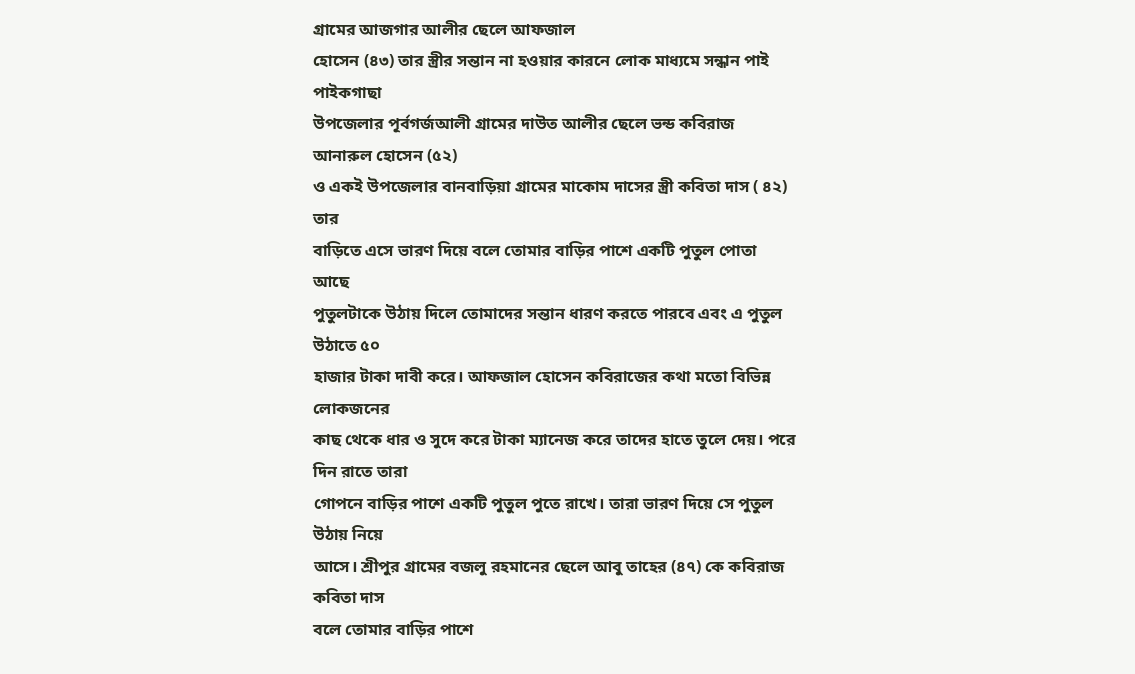গ্রামের আজগার আলীর ছেলে আফজাল
হোসেন (৪৩) তার স্ত্রীর সন্তান না হওয়ার কারনে লোক মাধ্যমে সন্ধান পাই পাইকগাছা
উপজেলার পূর্বগর্জআলী গ্রামের দাউত আলীর ছেলে ভন্ড কবিরাজ আনারুল হোসেন (৫২)
ও একই উপজেলার বানবাড়িয়া গ্রামের মাকোম দাসের স্ত্রী কবিতা দাস ( ৪২) তার
বাড়িতে এসে ভারণ দিয়ে বলে তোমার বাড়ির পাশে একটি পুতুল পোতা আছে
পুতুলটাকে উঠায় দিলে তোমাদের সন্তান ধারণ করতে পারবে এবং এ পুতুল উঠাতে ৫০
হাজার টাকা দাবী করে। আফজাল হোসেন কবিরাজের কথা মতো বিভিন্ন লোকজনের
কাছ থেকে ধার ও সুদে করে টাকা ম্যানেজ করে তাদের হাতে তুলে দেয়। পরে দিন রাতে তারা
গোপনে বাড়ির পাশে একটি পুতুল পুতে রাখে। তারা ভারণ দিয়ে সে পুতুল উঠায় নিয়ে
আসে। শ্রীপুর গ্রামের বজলু রহমানের ছেলে আবু তাহের (৪৭) কে কবিরাজ কবিতা দাস
বলে তোমার বাড়ির পাশে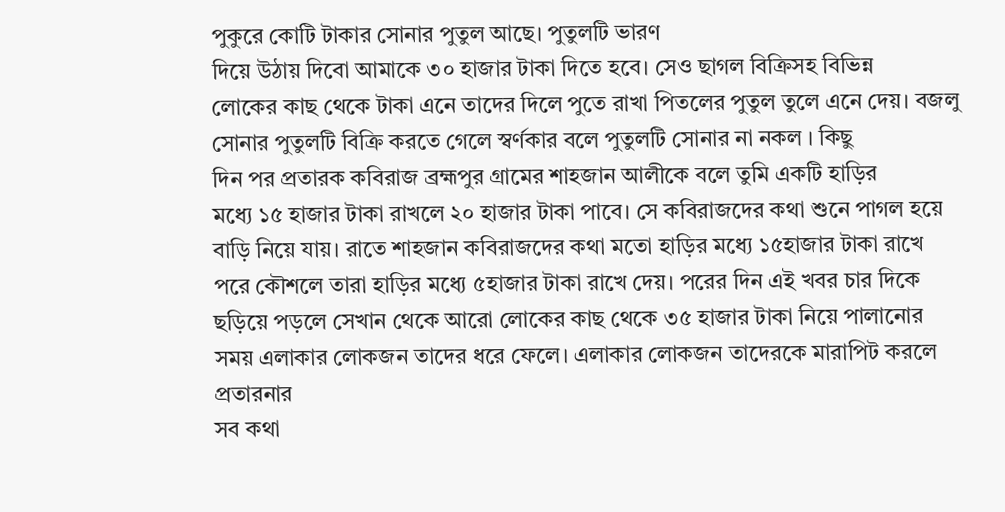পুকুরে কোটি টাকার সোনার পুতুল আছে। পুতুলটি ভারণ
দিয়ে উঠায় দিবো আমাকে ৩০ হাজার টাকা দিতে হবে। সেও ছাগল বিক্রিসহ বিভিন্ন
লোকের কাছ থেকে টাকা এনে তাদের দিলে পুতে রাখা পিতলের পুতুল তুলে এনে দেয়। বজলু
সোনার পুতুলটি বিক্রি করতে গেলে স্বর্ণকার বলে পুতুলটি সোনার না নকল । কিছু
দিন পর প্রতারক কবিরাজ ব্রহ্মপুর গ্রামের শাহজান আলীকে বলে তুমি একটি হাড়ির
মধ্যে ১৫ হাজার টাকা রাখলে ২০ হাজার টাকা পাবে। সে কবিরাজদের কথা শুনে পাগল হয়ে
বাড়ি নিয়ে যায়। রাতে শাহজান কবিরাজদের কথা মতো হাড়ির মধ্যে ১৫হাজার টাকা রাখে
পরে কৌশলে তারা হাড়ির মধ্যে ৫হাজার টাকা রাখে দেয়। পরের দিন এই খবর চার দিকে
ছড়িয়ে পড়লে সেখান থেকে আরো লোকের কাছ থেকে ৩৫ হাজার টাকা নিয়ে পালানোর
সময় এলাকার লোকজন তাদের ধরে ফেলে। এলাকার লোকজন তাদেরকে মারাপিট করলে প্রতারনার
সব কথা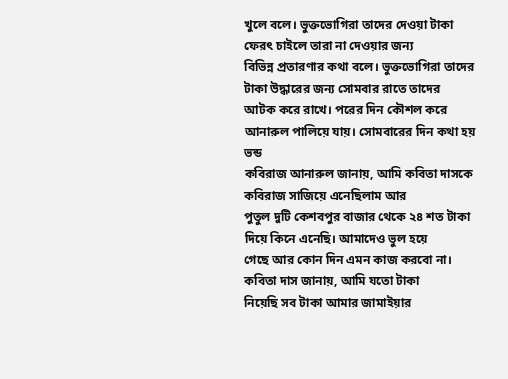খুলে বলে। ভুক্তভোগিরা তাদের দেওয়া টাকা ফেরৎ চাইলে তারা না দেওয়ার জন্য
বিভিন্ন প্রতারণার কথা বলে। ভুক্তভোগিরা তাদের টাকা উদ্ধারের জন্য সোমবার রাতে তাদের
আটক করে রাখে। পরের দিন কৌশল করে আনারুল পালিয়ে যায়। সোমবারের দিন কথা হয় ভন্ড
কবিরাজ আনারুল জানায়, আমি কবিতা দাসকে কবিরাজ সাজিয়ে এনেছিলাম আর
পুতুল দুটি কেশবপুর বাজার থেকে ২৪ শত টাকা দিয়ে কিনে এনেছি। আমাদেও ভুল হয়ে
গেছে আর কোন দিন এমন কাজ করবো না। কবিতা দাস জানায়, আমি যতো টাকা
নিয়েছি সব টাকা আমার জামাইয়ার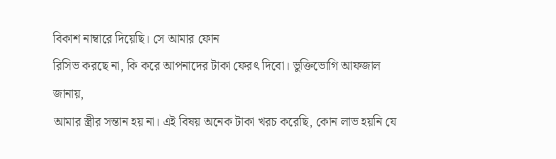বিকাশ নাম্বারে দিয়েছি। সে আমার ফোন
রিসিভ করছে না, কি করে আপনাদের টাকা ফেরৎ দিবো। ভুক্তিভোগি আফজাল জানায়,
আমার স্ত্রীর সন্তান হয় না। এই বিষয় অনেক টাকা খরচ করেছি, কোন লাভ হয়নি যে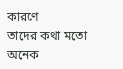কারণে
তাদের কথা মতো অনেক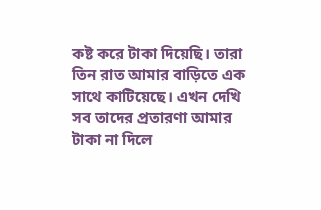কষ্ট করে টাকা দিয়েছি। তারা তিন রাত আমার বাড়িতে এক
সাথে কাটিয়েছে। এখন দেখি সব তাদের প্রতারণা আমার টাকা না দিলে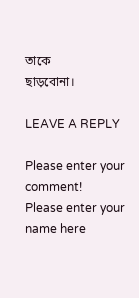তাকে
ছাড়বোনা।

LEAVE A REPLY

Please enter your comment!
Please enter your name here